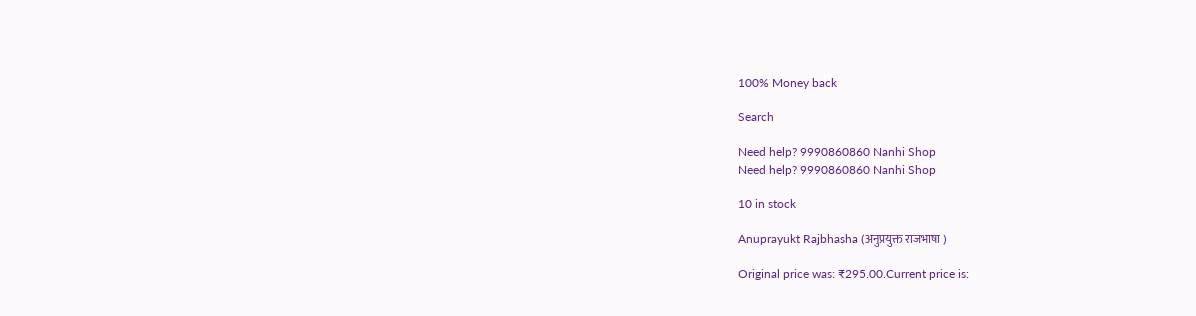100% Money back

Search

Need help? 9990860860 Nanhi Shop
Need help? 9990860860 Nanhi Shop

10 in stock

Anuprayukt Rajbhasha (अनुप्रयुक्त राजभाषा )

Original price was: ₹295.00.Current price is: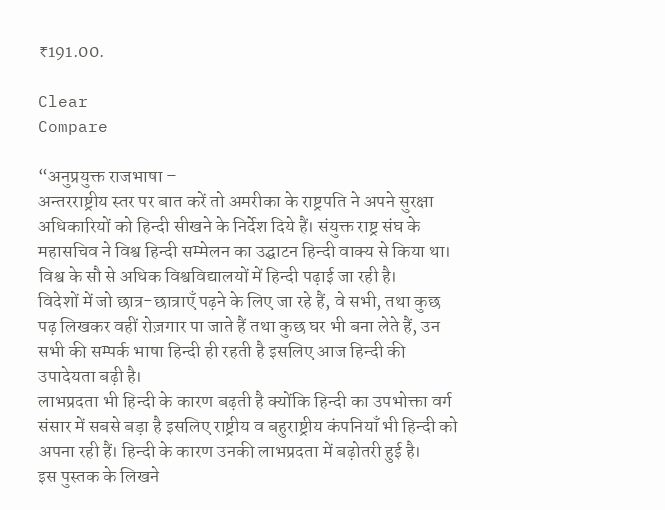₹191.00.

Clear
Compare

“अनुप्रयुक्त राजभाषा –
अन्तरराष्ट्रीय स्तर पर बात करें तो अमरीका के राष्ट्रपति ने अपने सुरक्षा अधिकारियों को हिन्दी सीखने के निर्देश दिये हैं। संयुक्त राष्ट्र संघ के महासचिव ने विश्व हिन्दी सम्मेलन का उद्घाटन हिन्दी वाक्य से किया था। विश्व के सौ से अधिक विश्वविद्यालयों में हिन्दी पढ़ाई जा रही है।
विदेशों में जो छात्र-छात्राएँ पढ़ने के लिए जा रहे हैं, वे सभी, तथा कुछ पढ़ लिखकर वहीं रोज़गार पा जाते हैं तथा कुछ घर भी बना लेते हैं, उन सभी की सम्पर्क भाषा हिन्दी ही रहती है इसलिए आज हिन्दी की उपादेयता बढ़ी है।
लाभप्रदता भी हिन्दी के कारण बढ़ती है क्योंकि हिन्दी का उपभोक्ता वर्ग संसार में सबसे बड़ा है इसलिए राष्ट्रीय व बहुराष्ट्रीय कंपनियाँ भी हिन्दी को अपना रही हैं। हिन्दी के कारण उनकी लाभप्रदता में बढ़ोतरी हुई है।
इस पुस्तक के लिखने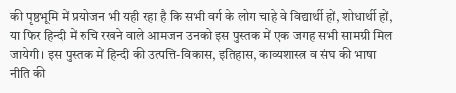की पृष्ठभूमि में प्रयोजन भी यही रहा है कि सभी वर्ग के लोग चाहे वे विद्यार्थी हों, शोधार्थी हों, या फिर हिन्दी में रुचि रखने वाले आमजन उनको इस पुस्तक में एक जगह सभी सामग्री मिल जायेगी। इस पुस्तक में हिन्दी की उत्पत्ति-विकास, इतिहास, काव्यशास्त्र व संघ की भाषा नीति की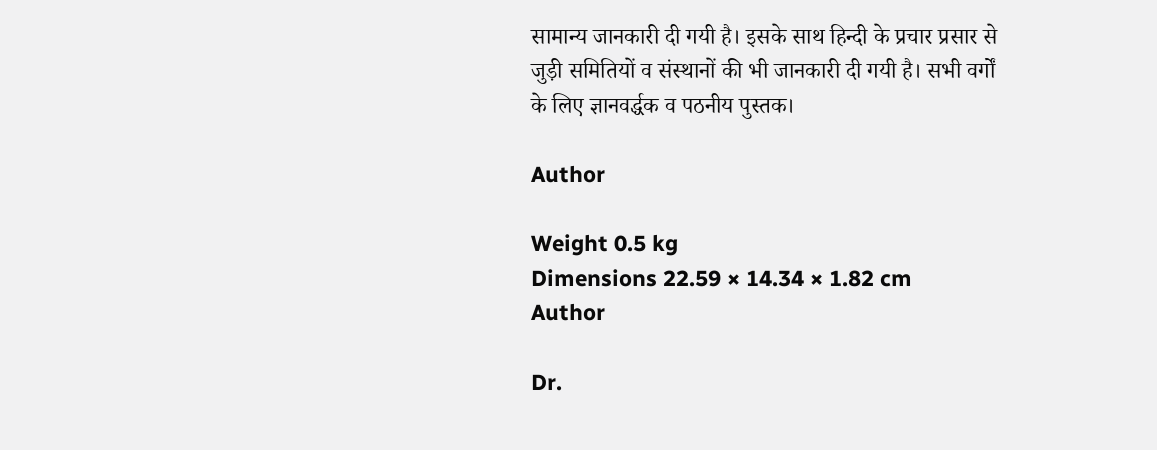सामान्य जानकारी दी गयी है। इसके साथ हिन्दी के प्रचार प्रसार से जुड़ी समितियों व संस्थानों की भी जानकारी दी गयी है। सभी वर्गों के लिए ज्ञानवर्द्धक व पठनीय पुस्तक।

Author

Weight 0.5 kg
Dimensions 22.59 × 14.34 × 1.82 cm
Author

Dr.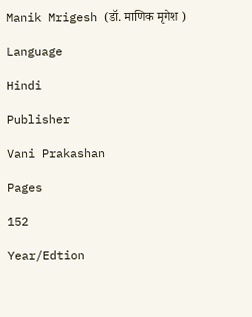Manik Mrigesh (डॉ. माणिक मृगेश )

Language

Hindi

Publisher

Vani Prakashan

Pages

152

Year/Edtion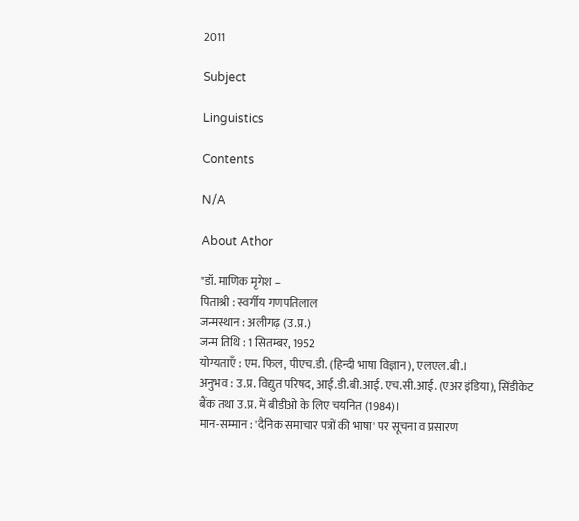2011

Subject

Linguistics

Contents

N/A

About Athor

"डॉ. माणिक मृगेश –
पिताश्री : स्वर्गीय गणपतिलाल
जन्मस्थान : अलीगढ़ (उ.प्र.)
जन्म तिथि : 1 सितम्बर, 1952
योग्यताएँ : एम. फिल, पीएच.डी. (हिन्दी भाषा विज्ञान), एलएल.बी.।
अनुभव : उ.प्र. विद्युत परिषद, आई.डी.बी.आई. एच.सी.आई. (एअर इंडिया), सिंडीकेट बैंक तथा उ.प्र. में बीडीओ के लिए चयनित (1984)।
मान-सम्मान : 'दैनिक समाचार पत्रों की भाषा' पर सूचना व प्रसारण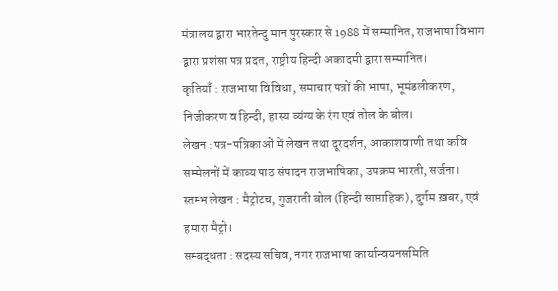मंत्रालय द्वारा भारतेन्दु मान पुरस्कार से 1988 में सम्मानित, राजभाषा विभाग द्वारा प्रशंसा पत्र प्रदत, राष्ट्रीय हिन्दी अकादमी द्वारा सम्मानित।
कृतियाँ : राजभाषा विविधा, समाचार पत्रों की भाषा, भूमंडलीकरण, निजीकरण व हिन्दी, हास्य व्यंग्य के रंग एवं तोल के बोल।
लेखन :पत्र-पत्रिकाओं में लेखन तथा दूरदर्शन, आकाशवाणी तथा कवि सम्मेलनों में काव्य पाठ संपादन राजभाषिका, उपक्रम भारती, सर्जना।
स्तम्भ लेखन : मैट्रोटच, गुजराती बोल (हिन्दी साप्ताहिक), दुर्गम ख़बर, एवं हमारा मैट्रो।
सम्बद्धता : सदस्य सचिव, नगर राजभाषा कार्यान्वयनसमिति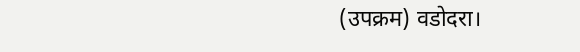(उपक्रम) वडोदरा।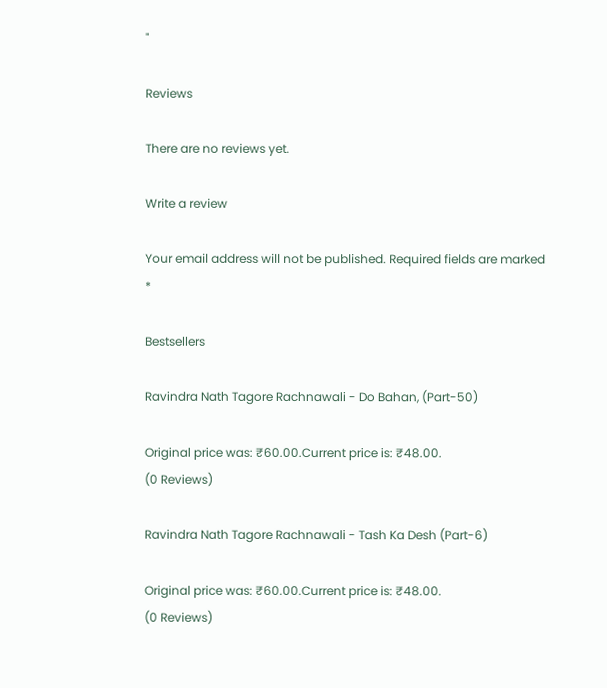"

Reviews

There are no reviews yet.

Write a review

Your email address will not be published. Required fields are marked *

Bestsellers

Ravindra Nath Tagore Rachnawali - Do Bahan, (Part-50)

Original price was: ₹60.00.Current price is: ₹48.00.
(0 Reviews)

Ravindra Nath Tagore Rachnawali - Tash Ka Desh (Part-6)

Original price was: ₹60.00.Current price is: ₹48.00.
(0 Reviews)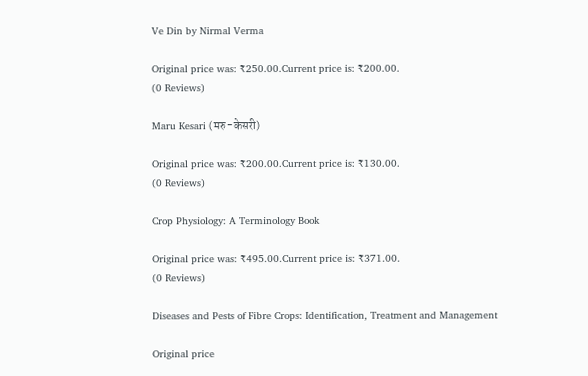Ve Din by Nirmal Verma

Original price was: ₹250.00.Current price is: ₹200.00.
(0 Reviews)

Maru Kesari (मरु-केसरी)

Original price was: ₹200.00.Current price is: ₹130.00.
(0 Reviews)

Crop Physiology: A Terminology Book

Original price was: ₹495.00.Current price is: ₹371.00.
(0 Reviews)

Diseases and Pests of Fibre Crops: Identification, Treatment and Management

Original price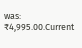was: ₹4,995.00.Current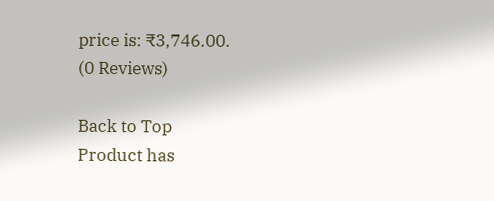price is: ₹3,746.00.
(0 Reviews)

Back to Top
Product has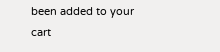been added to your cart